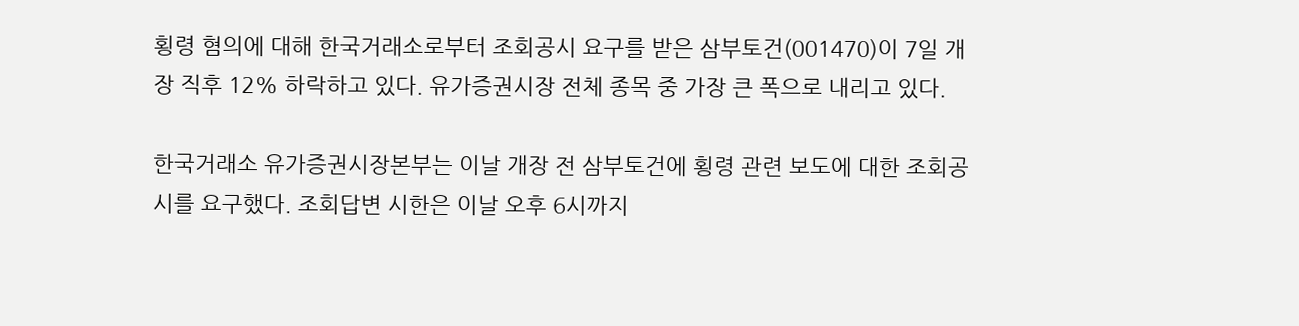횡령 혐의에 대해 한국거래소로부터 조회공시 요구를 받은 삼부토건(001470)이 7일 개장 직후 12% 하락하고 있다. 유가증권시장 전체 종목 중 가장 큰 폭으로 내리고 있다.

한국거래소 유가증권시장본부는 이날 개장 전 삼부토건에 횡령 관련 보도에 대한 조회공시를 요구했다. 조회답변 시한은 이날 오후 6시까지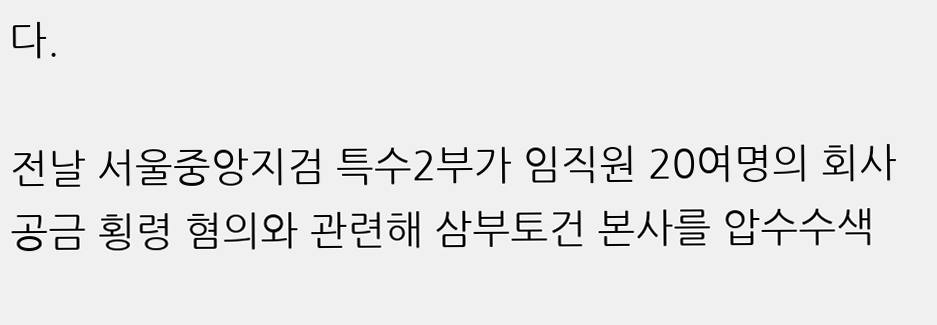다.

전날 서울중앙지검 특수2부가 임직원 20여명의 회사 공금 횡령 혐의와 관련해 삼부토건 본사를 압수수색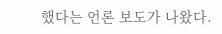했다는 언론 보도가 나왔다.